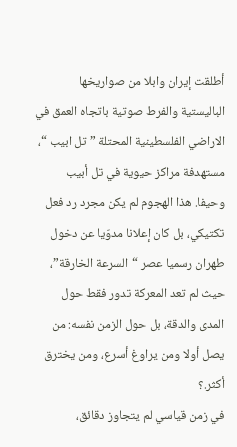أطلقت إيران وابلا من صواريخها الباليستية والفرط صوتية باتجاه العمق في الاراضي الفلسطينية المحتلة ” تل ابيب “، مستهدفة مراكز حيوية في تل أبيب وحيفا. هذا الهجوم لم يكن مجرد رد فعل تكتيكي، بل كان إعلانا مدوّيا عن دخول طهران رسميا عصر “السرعة الخارقة”، حيث لم تعد المعركة تدور فقط حول المدى والدقة، بل حول الزمن نفسه: من يصل أولا ومن يراوغ أسرع، ومن يخترق أكثر.؟
في زمن قياسي لم يتجاوز دقائق،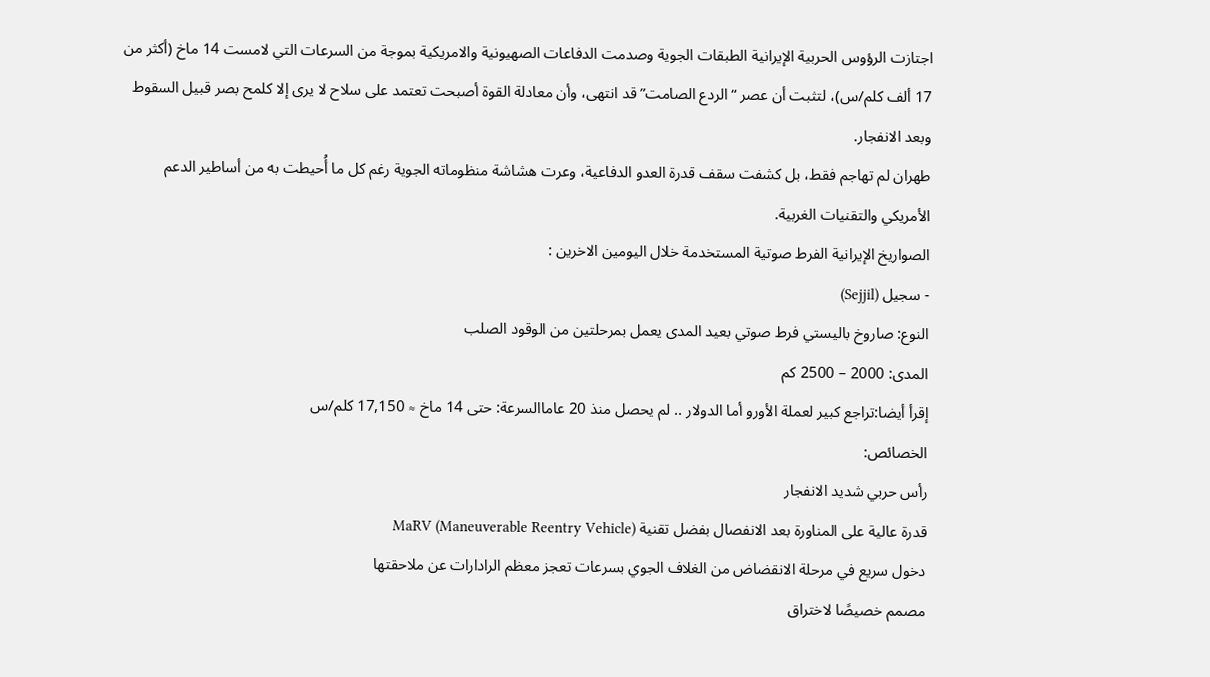اجتازت الرؤوس الحربية الإيرانية الطبقات الجوية وصدمت الدفاعات الصهيونية والامريكية بموجة من السرعات التي لامست 14 ماخ (أكثر من 17 ألف كلم/س)، لتثبت أن عصر “الردع الصامت” قد انتهى، وأن معادلة القوة أصبحت تعتمد على سلاح لا يرى إلا كلمح بصر قبيل السقوط وبعد الانفجار.
طهران لم تهاجم فقط، بل كشفت سقف قدرة العدو الدفاعية، وعرت هشاشة منظوماته الجوية رغم كل ما أُحيطت به من أساطير الدعم الأمريكي والتقنيات الغربية.
الصواريخ الإيرانية الفرط صوتية المستخدمة خلال اليومين الاخرين :
- سجيل (Sejjil)
النوع: صاروخ باليستي فرط صوتي بعيد المدى يعمل بمرحلتين من الوقود الصلب
المدى: 2000 – 2500 كم
إقرأ أيضا:تراجع كبير لعملة الأورو أما الدولار .. لم يحصل منذ 20 عاماالسرعة: حتى 14 ماخ ≈ 17,150 كلم/س
الخصائص:
رأس حربي شديد الانفجار
قدرة عالية على المناورة بعد الانفصال بفضل تقنية MaRV (Maneuverable Reentry Vehicle)
دخول سريع في مرحلة الانقضاض من الغلاف الجوي بسرعات تعجز معظم الرادارات عن ملاحقتها
مصمم خصيصًا لاختراق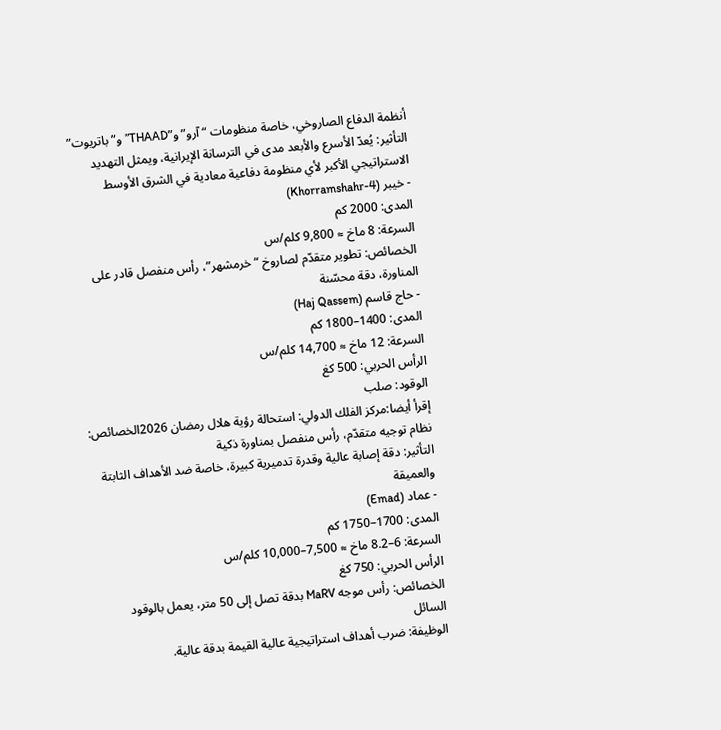أنظمة الدفاع الصاروخي، خاصة منظومات “آرو” و”THAAD” و”باتريوت”
التأثير: يُعدّ الأسرع والأبعد مدى في الترسانة الإيرانية، ويمثل التهديد الاستراتيجي الأكبر لأي منظومة دفاعية معادية في الشرق الأوسط
- خيبر (Khorramshahr-4)
المدى: 2000 كم
السرعة: 8 ماخ ≈ 9,800 كلم/س
الخصائص: تطوير متقدّم لصاروخ “خرمشهر”، رأس منفصل قادر على المناورة، دقة محسّنة
- حاج قاسم (Haj Qassem)
المدى: 1400–1800 كم
السرعة: 12 ماخ ≈ 14,700 كلم/س
الرأس الحربي: 500 كغ
الوقود: صلب
إقرأ أيضا:مركز الفلك الدولي: استحالة رؤية هلال رمضان 2026الخصائص: نظام توجيه متقدّم، رأس منفصل بمناورة ذكية
التأثير: دقة إصابة عالية وقدرة تدميرية كبيرة، خاصة ضد الأهداف الثابتة والعميقة
- عماد (Emad)
المدى: 1700–1750 كم
السرعة: 6–8.2 ماخ ≈ 7,500–10,000 كلم/س
الرأس الحربي: 750 كغ
الخصائص: رأس موجه MaRV بدقة تصل إلى 50 متر، يعمل بالوقود السائل
الوظيفة: ضرب أهداف استراتيجية عالية القيمة بدقة عالية.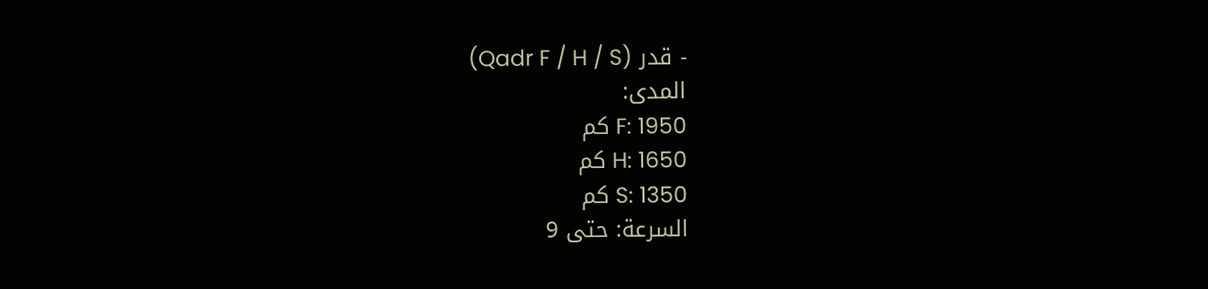- قدر (Qadr F / H / S)
المدى:
F: 1950 كم
H: 1650 كم
S: 1350 كم
السرعة: حتى 9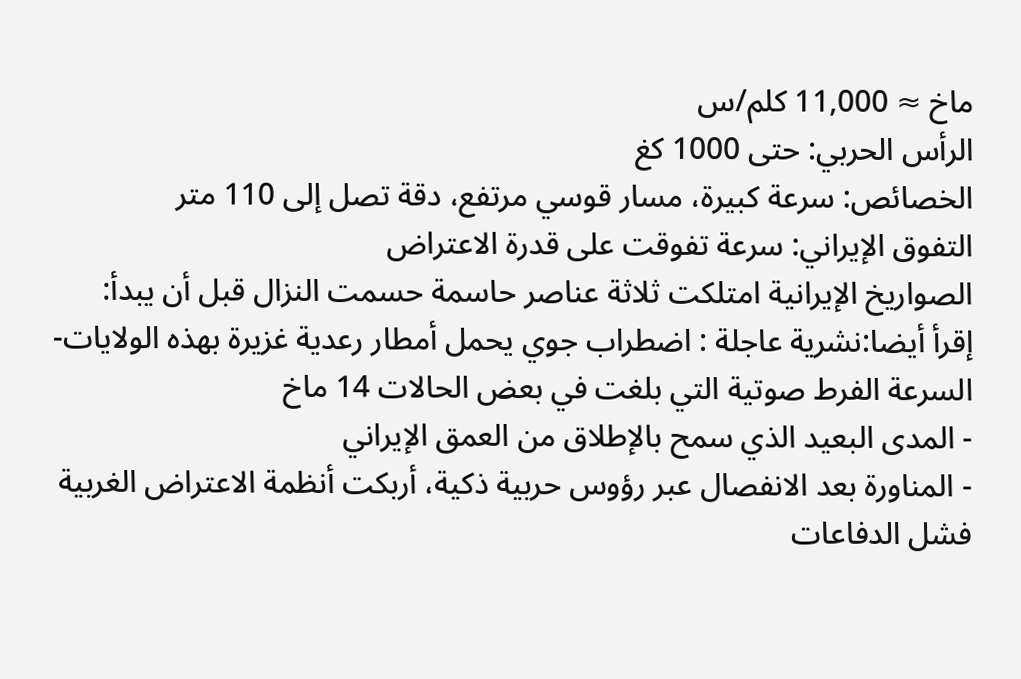ماخ ≈ 11,000 كلم/س
الرأس الحربي: حتى 1000 كغ
الخصائص: سرعة كبيرة، مسار قوسي مرتفع، دقة تصل إلى 110 متر
التفوق الإيراني: سرعة تفوقت على قدرة الاعتراض
الصواريخ الإيرانية امتلكت ثلاثة عناصر حاسمة حسمت النزال قبل أن يبدأ:
إقرأ أيضا:نشرية عاجلة : اضطراب جوي يحمل أمطار رعدية غزيرة بهذه الولايات- السرعة الفرط صوتية التي بلغت في بعض الحالات 14 ماخ
- المدى البعيد الذي سمح بالإطلاق من العمق الإيراني
- المناورة بعد الانفصال عبر رؤوس حربية ذكية، أربكت أنظمة الاعتراض الغربية
فشل الدفاعات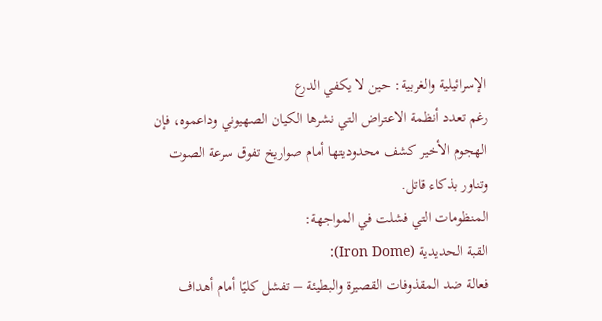الإسرائيلية والغربية: حين لا يكفي الدرع
رغم تعدد أنظمة الاعتراض التي نشرها الكيان الصهيوني وداعموه، فإن الهجوم الأخير كشف محدوديتها أمام صواريخ تفوق سرعة الصوت وتناور بذكاء قاتل.
المنظومات التي فشلت في المواجهة:
القبة الحديدية (Iron Dome):
فعالة ضد المقذوفات القصيرة والبطيئة – تفشل كليًا أمام أهداف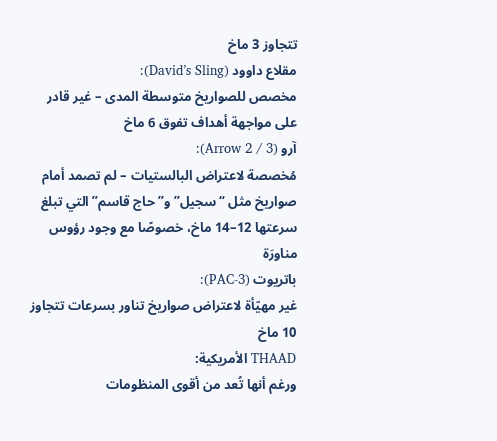تتجاوز 3 ماخ
مقلاع داوود (David’s Sling):
مخصص للصواريخ متوسطة المدى – غير قادر على مواجهة أهداف تفوق 6 ماخ
آرو (Arrow 2 / 3):
مُخصصة لاعتراض البالستيات – لم تصمد أمام صواريخ مثل “سجيل” و”حاج قاسم” التي تبلغ سرعتها 12–14 ماخ، خصوصًا مع وجود رؤوس مناورَة
باتريوت (PAC-3):
غير مهيّأة لاعتراض صواريخ تناور بسرعات تتجاوز 10 ماخ
THAAD الأمريكية:
ورغم أنها تُعد من أقوى المنظومات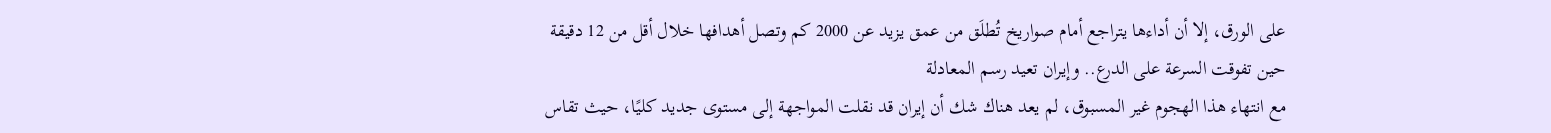على الورق، إلا أن أداءها يتراجع أمام صواريخ تُطلَق من عمق يزيد عن 2000 كم وتصل أهدافها خلال أقل من 12 دقيقة
حين تفوقت السرعة على الدرع.. وإيران تعيد رسم المعادلة
مع انتهاء هذا الهجوم غير المسبوق، لم يعد هناك شك أن إيران قد نقلت المواجهة إلى مستوى جديد كليًا، حيث تقاس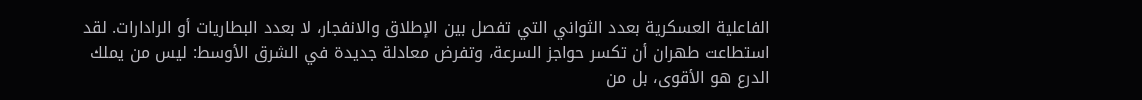الفاعلية العسكرية بعدد الثواني التي تفصل بين الإطلاق والانفجار، لا بعدد البطاريات أو الرادارات. لقد استطاعت طهران أن تكسر حواجز السرعة، وتفرض معادلة جديدة في الشرق الأوسط: ليس من يملك الدرع هو الأقوى، بل من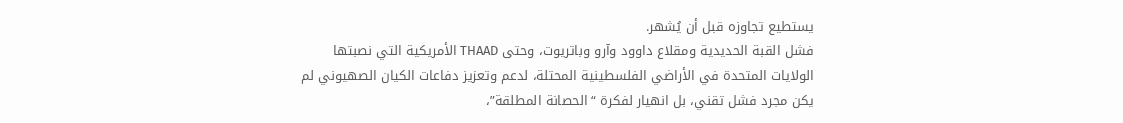يستطيع تجاوزه قبل أن يُشهر.
فشل القبة الحديدية ومقلاع داوود وآرو وباتريوت، وحتى THAAD الأمريكية التي نصبتها الولايات المتحدة في الأراضي الفلسطينية المحتلة، لدعم وتعزيز دفاعات الكيان الصهيوني لم يكن مجرد فشل تقني، بل انهيار لفكرة “الحصانة المطلقة”،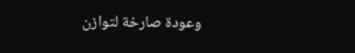وعودة صارخة لتوازن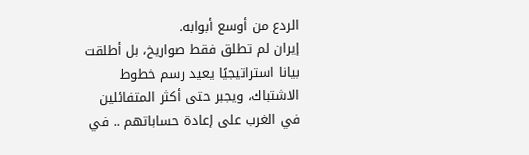الردع من أوسع أبوابه.
إيران لم تطلق فقط صواريخ، بل أطلقت بيانا استراتيجيًا يعيد رسم خطوط الاشتباك، ويجبر حتى أكثر المتفائلين في الغرب على إعادة حساباتهم .. في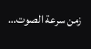زمن سرعة الصوت…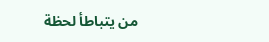من يتباطأ لحظة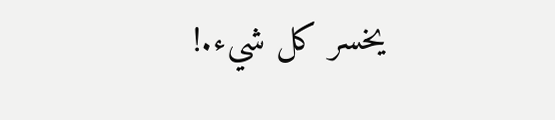يخسر كل شيء.!